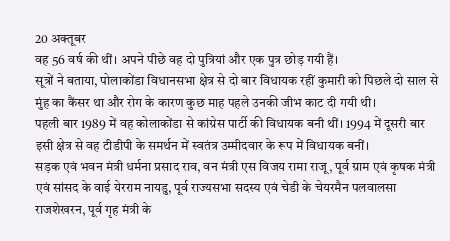20 अक्तूबर
वह 56 वर्ष की थीं। अपने पीछे वह दो पुत्रियां और एक पुत्र छोड़ गयी हैं।
सूत्रों ने बताया, पोलाकोंडा विधानसभा क्षेत्र से दो बार विधायक रहीं कुमारी को पिछले दो साल से मुंह का कैंसर था और रोग के कारण कुछ माह पहले उनकी जीभ काट दी गयी थी।
पहली बार 1989 में वह कोलाकोंडा से कांग्रेस पार्टी की विधायक बनी थीं। 1994 में दूसरी बार इसी क्षेत्र से वह टीडीपी के समर्थन में स्वतंत्र उम्मीदवार के रूप में विधायक बनीं।
सड़क एवं भवन मंत्री धर्मना प्रसाद राव, वन मंत्री एस विजय रामा राजू, पूर्व ग्राम एवं कृषक मंत्री एवं सांसद के वाई येरराम नायडु, पूर्व राज्यसभा सदस्य एवं चेडी के चेयरमैन पलवालसा राजशेखरन, पूर्व गृह मंत्री के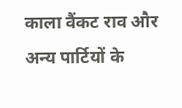काला वैंकट राव और अन्य पार्टियों के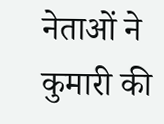नेताओं ने कुमारी की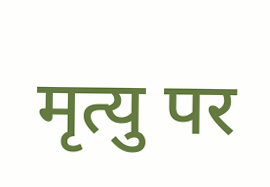मृत्यु पर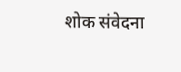शोक संवेदना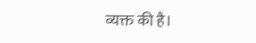व्यक्त की है।